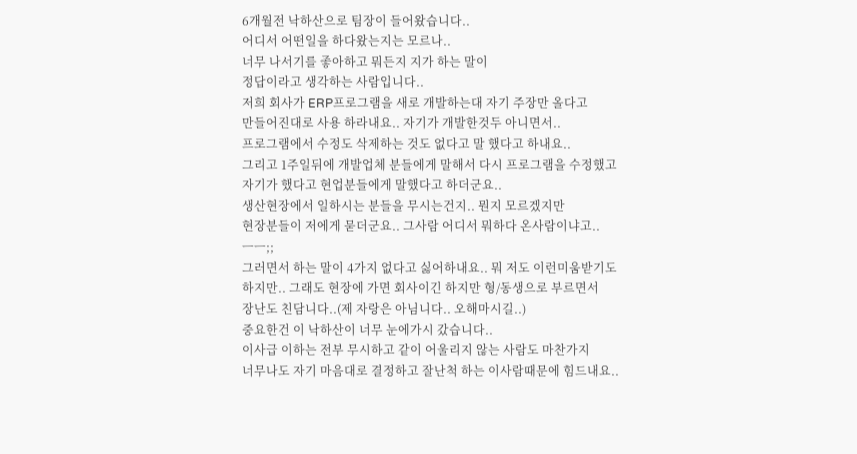6개월전 낙하산으로 팀장이 들어왔습니다..
어디서 어떤일을 하다왔는지는 모르나..
너무 나서기를 좋아하고 뭐든지 지가 하는 말이
정답이라고 생각하는 사람입니다..
저희 회사가 ERP프로그램을 새로 개발하는대 자기 주장만 올다고
만들어진대로 사용 하라내요.. 자기가 개발한것두 아니면서..
프로그램에서 수정도 삭제하는 것도 없다고 말 했다고 하내요..
그리고 1주일뒤에 개발업체 분들에게 말해서 다시 프로그램을 수정했고
자기가 했다고 현업분들에게 말했다고 하더군요..
생산현장에서 일하시는 분들을 무시는건지.. 뭔지 모르겠지만
현장분들이 저에게 묻더군요.. 그사람 어디서 뭐하다 온사람이냐고..
ㅡㅡ;;
그러면서 하는 말이 4가지 없다고 싫어하내요.. 뭐 저도 이런미움받기도
하지만.. 그래도 현장에 가면 회사이긴 하지만 형/동생으로 부르면서
장난도 친담니다..(제 자랑은 아님니다.. 오해마시길..)
중요한건 이 낙하산이 너무 눈에가시 갔습니다..
이사급 이하는 전부 무시하고 같이 어울리지 않는 사람도 마찬가지
너무나도 자기 마음대로 결정하고 잘난척 하는 이사람때문에 힘드내요..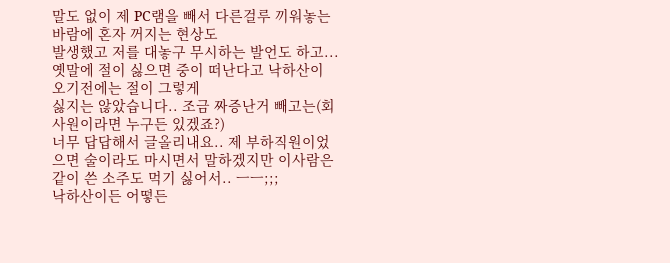말도 없이 제 PC램을 빼서 다른걸루 끼워놓는 바람에 혼자 꺼지는 현상도
발생했고 저를 대놓구 무시하는 발언도 하고...
옛말에 절이 싫으면 중이 떠난다고 낙하산이 오기전에는 절이 그렇게
싫지는 않았습니다.. 조금 짜증난거 빼고는(회사원이라면 누구든 있겠죠?)
너무 답답해서 글올리내요.. 제 부하직원이었으면 술이라도 마시면서 말하겠지만 이사람은 같이 쓴 소주도 먹기 싫어서.. ㅡㅡ;;;
낙하산이든 어떻든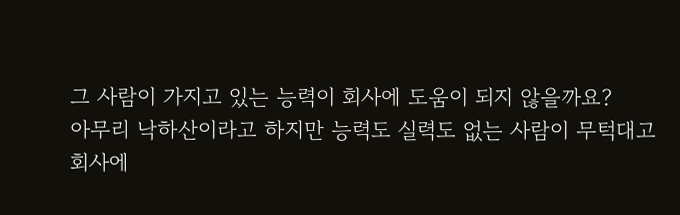그 사람이 가지고 있는 능력이 회사에 도움이 되지 않을까요?
아무리 낙하산이라고 하지만 능력도 실력도 없는 사람이 무턱대고 회사에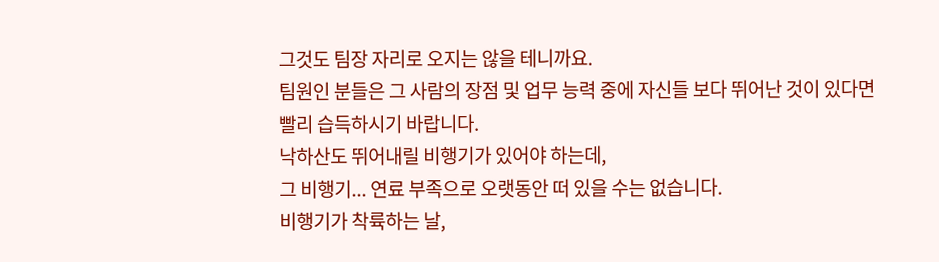그것도 팀장 자리로 오지는 않을 테니까요.
팀원인 분들은 그 사람의 장점 및 업무 능력 중에 자신들 보다 뛰어난 것이 있다면
빨리 습득하시기 바랍니다.
낙하산도 뛰어내릴 비행기가 있어야 하는데,
그 비행기... 연료 부족으로 오랫동안 떠 있을 수는 없습니다.
비행기가 착륙하는 날,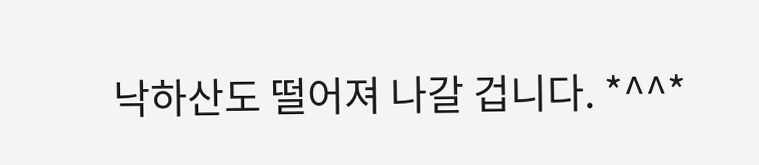낙하산도 떨어져 나갈 겁니다. *^^*